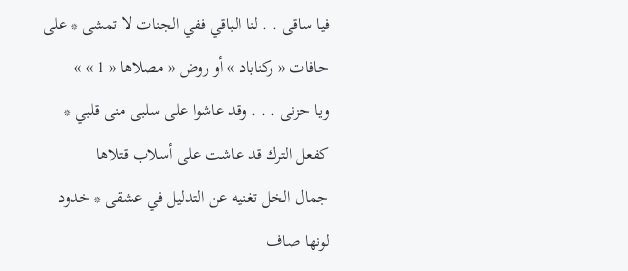فيا ساقى . . لنا الباقي ففي الجنات لا تمشى * على حافات « ركناباد » أو روض « مصلاها « 1 » »
ويا حزنى . . . وقد عاشوا على سلبى منى قلبي * كفعل الترك قد عاشت على أسلاب قتلاها
جمال الخل تغنيه عن التدليل في عشقى * خدود لونها صاف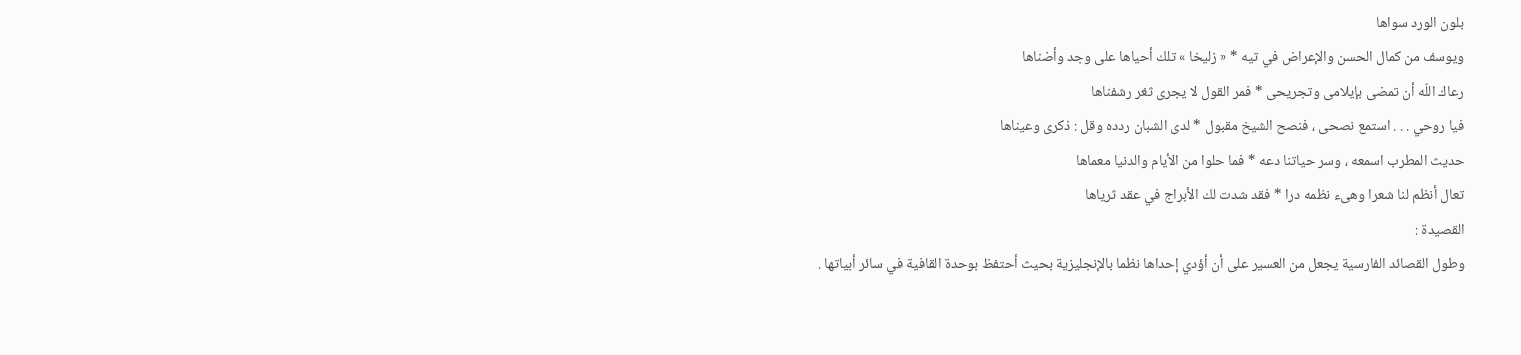بلون الورد سواها
ويوسف من كمال الحسن والإعراض في تيه * « زليخا » تلك أحياها على وجد وأضناها
رعاك اللّه أن تمضى بإيلامى وتجريحى * فمر القول لا يجرى ثغر رشفناها
فيا روحي . . . استمع نصحى ، فنصح الشيخ مقبول * لدى الشبان ردده وقل : ذكرى وعيناها
حديث المطرب اسمعه ، وسر حياتنا دعه * فما حلوا من الأيام والدنيا معماها
تعال أنظم لنا شعرا وهىء نظمه درا * فقد شدت لك الأبراج في عقد ثرياها
القصيدة :
وطول القصائد الفارسية يجعل من العسير على أن أؤدي إحداها نظما بالإنجليزية بحيث أحتفظ بوحدة القافية في سائر أبياتها .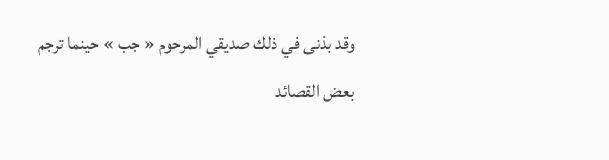وقد بذنى في ذلك صديقي المرحوم « جب » حينما ترجم بعض القصائد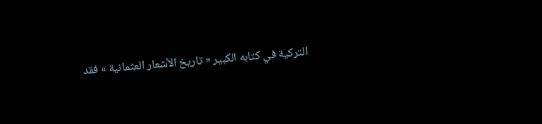التركية في كتابه الكبير « تاريخ الأشعار العثمانية » فقد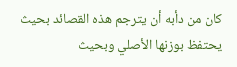كان من دأبه أن يترجم هذه القصائد بحيث يحتفظ بوزنها الأصلي وبحيث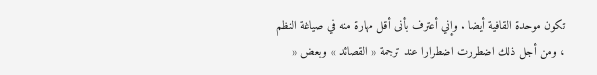تكون موحدة القافية أيضا . وإني أعترف بأنى أقل مهارة منه في صياغة النظم ، ومن أجل ذلك اضطررت اضطرارا عند ترجمة « القصائد » وبعض «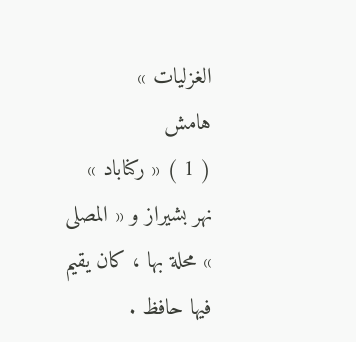الغزليات »
هامش
( 1 ) « ركناباد » نهر بشيراز و « المصلى » محلة بها ، كان يقيم فيها حافظ .